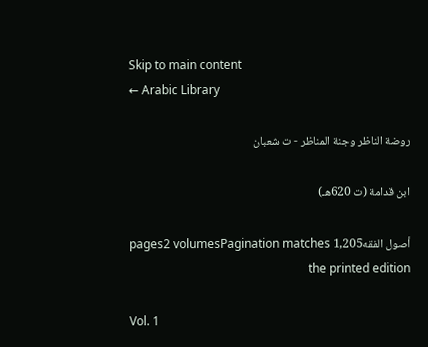Skip to main content
← Arabic Library

روضة الناظر وجنة المناظر - ت شعبان

ابن قدامة (ت 620هـ)

أصول الفقه1,205 pages2 volumesPagination matches the printed edition

Vol. 1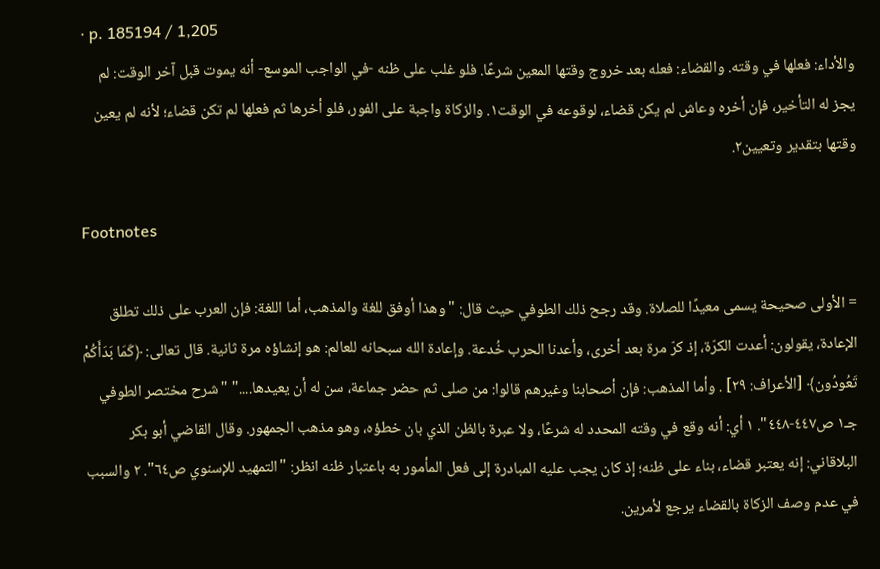· p. 185194 / 1,205
والأداء: فعلها في وقته. والقضاء: فعله بعد خروج وقتها المعين شرعًا. فلو غلب على ظنه -في الواجب الموسع- أنه يموت قبل آخر الوقت: لم يجز له التأخير، فإن أخره وعاش لم يكن قضاء، لوقوعه في الوقت١. والزكاة واجبة على الفور، فلو أخرها ثم فعلها لم تكن قضاء؛ لأنه لم يعين وقتها بتقدير وتعيين٢.

Footnotes

= الأولى صحيحة يسمى معيدًا للصلاة. وقد رجح ذلك الطوفي حيث قال: "وهذا أوفق للغة والمذهب، أما اللغة: فإن العرب على ذلك تطلق الإعادة، يقولون: أعدت الكرّة، إذ كرّ مرة بعد أخرى، وأعدنا الحرب خُدعة. وإعادة الله سبحانه للعالم: هو إنشاؤه مرة ثانية. قال تعالى: ﴿كَمَا بَدَأَكُمْ تَعُودُون﴾ [الأعراف: ٢٩] . وأما المذهب: فإن أصحابنا وغيرهم قالوا: من صلى ثم حضر جماعة، سن له أن يعيدها...." "شرح مختصر الطوفي جـ١ ص٤٤٧-٤٤٨". ١ أي: أنه وقع في وقته المحدد له شرعًا، ولا عبرة بالظن الذي بان خطؤه، وهو مذهب الجمهور. وقال القاضي أبو بكر البلاقاني: إنه يعتبر قضاء، بناء على ظنه؛ إذ كان يجب عليه المبادرة إلى فعل المأمور به باعتبار ظنه انظر: "التمهيد للإسنوي ص٦٤". ٢ والسبب في عدم وصف الزكاة بالقضاء يرجع لأمرين.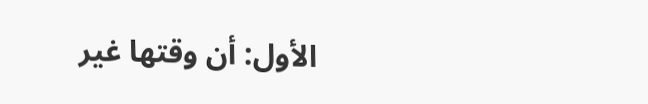الأول: أن وقتها غير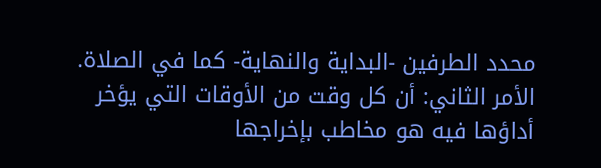محدد الطرفين -البداية والنهاية- كما في الصلاة. الأمر الثاني: أن كل وقت من الأوقات التي يؤخر أداؤها فيه هو مخاطب بإخراجها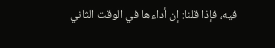فيه، فإذا قلنا: إن أداءها في الوقت الثاني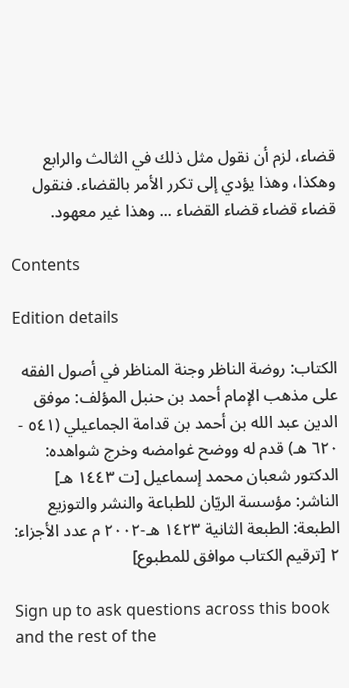قضاء، لزم أن نقول مثل ذلك في الثالث والرابع وهكذا، وهذا يؤدي إلى تكرر الأمر بالقضاء. فنقول قضاء قضاء قضاء القضاء ... وهذا غير معهود.

Contents

Edition details

الكتاب: روضة الناظر وجنة المناظر في أصول الفقه على مذهب الإمام أحمد بن حنبل المؤلف: موفق الدين عبد الله بن أحمد بن قدامة الجماعيلي (٥٤١ - ٦٢٠ هـ) قدم له ووضح غوامضه وخرج شواهده: الدكتور شعبان محمد إسماعيل [ت ١٤٤٣ هـ] الناشر: مؤسسة الريّان للطباعة والنشر والتوزيع الطبعة: الطبعة الثانية ١٤٢٣ هـ-٢٠٠٢ م عدد الأجزاء: ٢ [ترقيم الكتاب موافق للمطبوع]

Sign up to ask questions across this book and the rest of the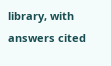library, with answers cited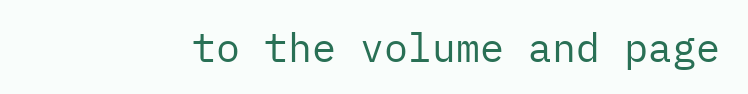to the volume and page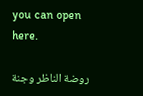you can open here.

روضة الناظر وجنة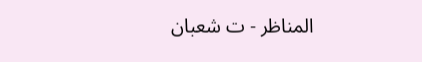المناظر - ت شعبان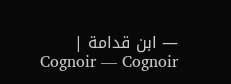— ابن قدامة | Cognoir — Cognoir